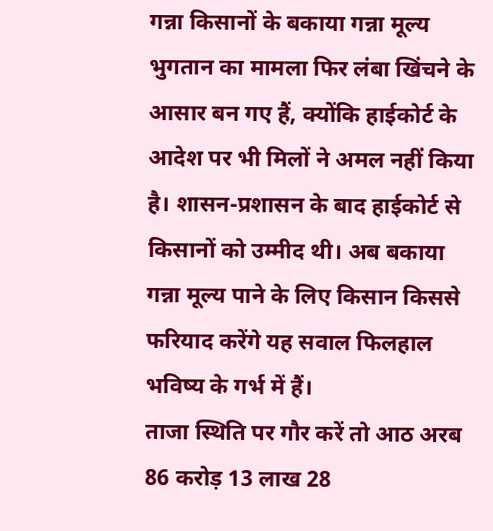गन्ना किसानों के बकाया गन्ना मूल्य भुगतान का मामला फिर लंबा खिंचने के आसार बन गए हैं, क्योंकि हाईकोर्ट के आदेश पर भी मिलों ने अमल नहीं किया है। शासन-प्रशासन के बाद हाईकोर्ट से किसानों को उम्मीद थी। अब बकाया गन्ना मूल्य पाने के लिए किसान किससे फरियाद करेंगे यह सवाल फिलहाल भविष्य के गर्भ में हैं।
ताजा स्थिति पर गौर करें तो आठ अरब 86 करोड़ 13 लाख 28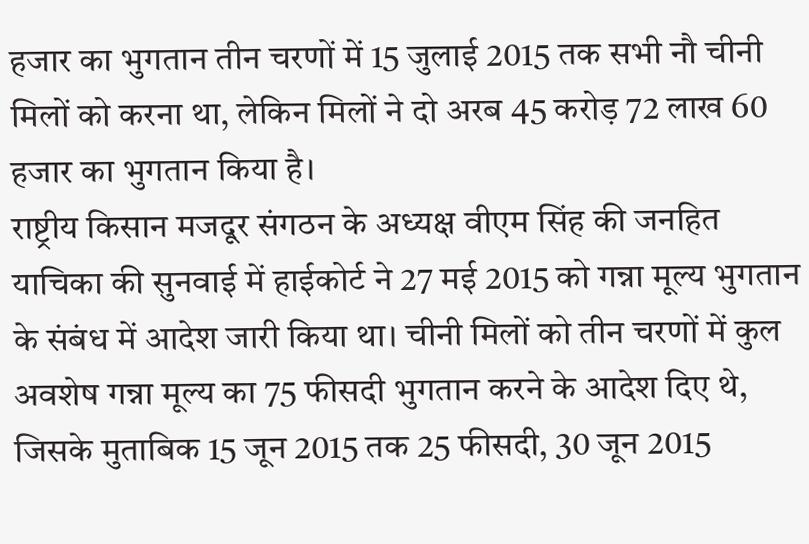हजार का भुगतान तीन चरणों में 15 जुलाई 2015 तक सभी नौ चीनी मिलों को करना था, लेकिन मिलों ने दो अरब 45 करोड़ 72 लाख 60 हजार का भुगतान किया है।
राष्ट्रीय किसान मजदूर संगठन के अध्यक्ष वीएम सिंह की जनहित याचिका की सुनवाई में हाईकोर्ट ने 27 मई 2015 को गन्ना मूल्य भुगतान के संबंध में आदेश जारी किया था। चीनी मिलों को तीन चरणों में कुल अवशेष गन्ना मूल्य का 75 फीसदी भुगतान करने के आदेश दिए थे, जिसके मुताबिक 15 जून 2015 तक 25 फीसदी, 30 जून 2015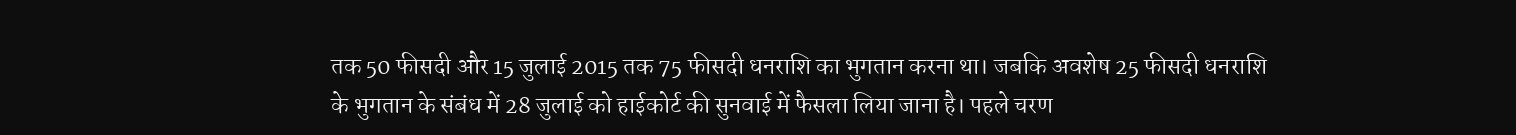तक 50 फीसदी और 15 जुलाई 2015 तक 75 फीसदी धनराशि का भुगतान करना था। जबकि अवशेष 25 फीसदी धनराशि के भुगतान के संबंध में 28 जुलाई को हाईकोर्ट की सुनवाई में फैसला लिया जाना है। पहले चरण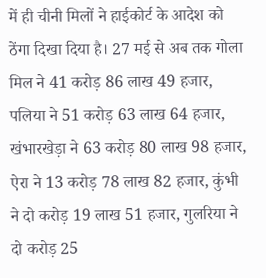में ही चीनी मिलों ने हाईकोर्ट के आदेश को ठेंगा दिखा दिया है। 27 मई से अब तक गोला मिल ने 41 करोड़ 86 लाख 49 हजार, पलिया ने 51 करोड़ 63 लाख 64 हजार, खंभारखेड़ा ने 63 करोड़ 80 लाख 98 हजार, ऐरा ने 13 करोड़ 78 लाख 82 हजार, कुंभी ने दो करोड़ 19 लाख 51 हजार, गुलरिया ने दो करोड़ 25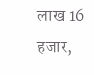लाख 16 हजार,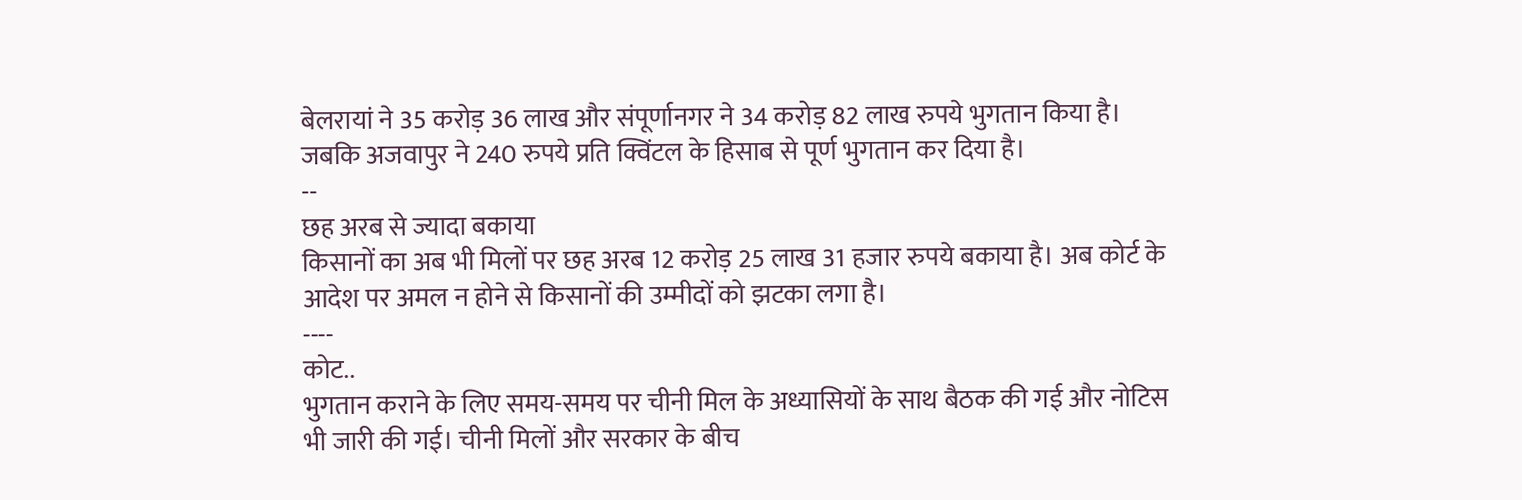बेलरायां ने 35 करोड़ 36 लाख और संपूर्णानगर ने 34 करोड़ 82 लाख रुपये भुगतान किया है। जबकि अजवापुर ने 240 रुपये प्रति क्विंटल के हिसाब से पूर्ण भुगतान कर दिया है।
--
छह अरब से ज्यादा बकाया
किसानों का अब भी मिलों पर छह अरब 12 करोड़ 25 लाख 31 हजार रुपये बकाया है। अब कोर्ट के आदेश पर अमल न होने से किसानों की उम्मीदों को झटका लगा है।
----
कोट..
भुगतान कराने के लिए समय-समय पर चीनी मिल के अध्यासियों के साथ बैठक की गई और नोटिस भी जारी की गई। चीनी मिलों और सरकार के बीच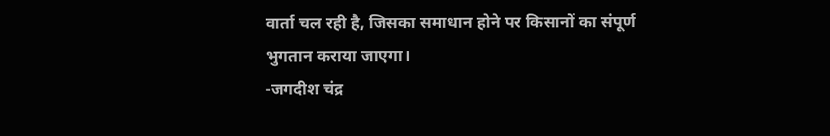वार्ता चल रही है, जिसका समाधान होने पर किसानों का संपूर्ण भुगतान कराया जाएगा।
-जगदीश चंद्र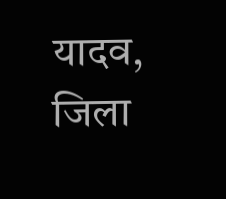यादव, जिला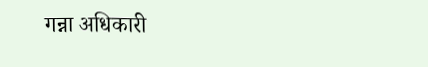गन्ना अधिकारी